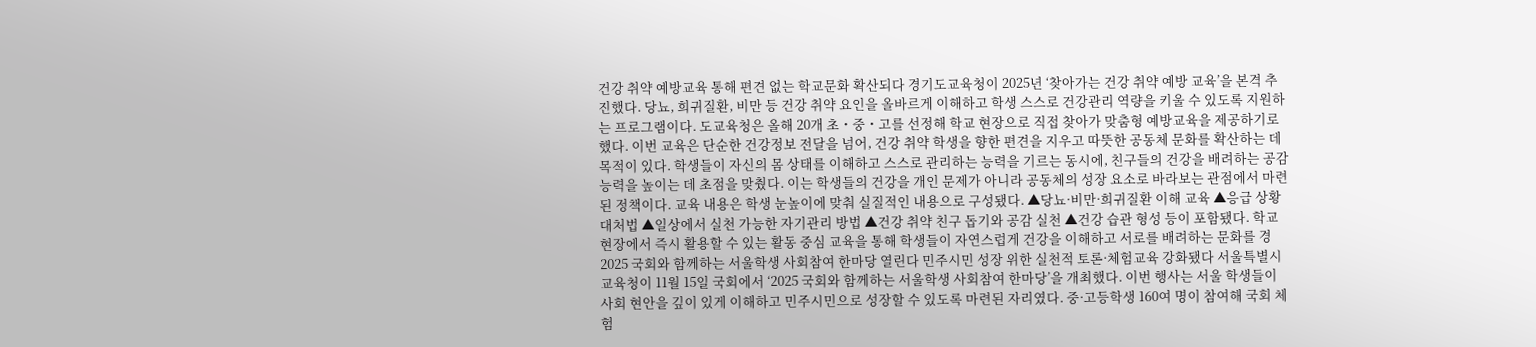건강 취약 예방교육 통해 편견 없는 학교문화 확산되다 경기도교육청이 2025년 ‘찾아가는 건강 취약 예방 교육’을 본격 추진했다. 당뇨, 희귀질환, 비만 등 건강 취약 요인을 올바르게 이해하고 학생 스스로 건강관리 역량을 키울 수 있도록 지원하는 프로그램이다. 도교육청은 올해 20개 초・중・고를 선정해 학교 현장으로 직접 찾아가 맞춤형 예방교육을 제공하기로 했다. 이번 교육은 단순한 건강정보 전달을 넘어, 건강 취약 학생을 향한 편견을 지우고 따뜻한 공동체 문화를 확산하는 데 목적이 있다. 학생들이 자신의 몸 상태를 이해하고 스스로 관리하는 능력을 기르는 동시에, 친구들의 건강을 배려하는 공감 능력을 높이는 데 초점을 맞췄다. 이는 학생들의 건강을 개인 문제가 아니라 공동체의 성장 요소로 바라보는 관점에서 마련된 정책이다. 교육 내용은 학생 눈높이에 맞춰 실질적인 내용으로 구성됐다. ▲당뇨·비만·희귀질환 이해 교육 ▲응급 상황 대처법 ▲일상에서 실천 가능한 자기관리 방법 ▲건강 취약 친구 돕기와 공감 실천 ▲건강 습관 형성 등이 포함됐다. 학교 현장에서 즉시 활용할 수 있는 활동 중심 교육을 통해 학생들이 자연스럽게 건강을 이해하고 서로를 배려하는 문화를 경
2025 국회와 함께하는 서울학생 사회참여 한마당 열린다 민주시민 성장 위한 실천적 토론·체험교육 강화됐다 서울특별시교육청이 11월 15일 국회에서 ‘2025 국회와 함께하는 서울학생 사회참여 한마당’을 개최했다. 이번 행사는 서울 학생들이 사회 현안을 깊이 있게 이해하고 민주시민으로 성장할 수 있도록 마련된 자리였다. 중·고등학생 160여 명이 참여해 국회 체험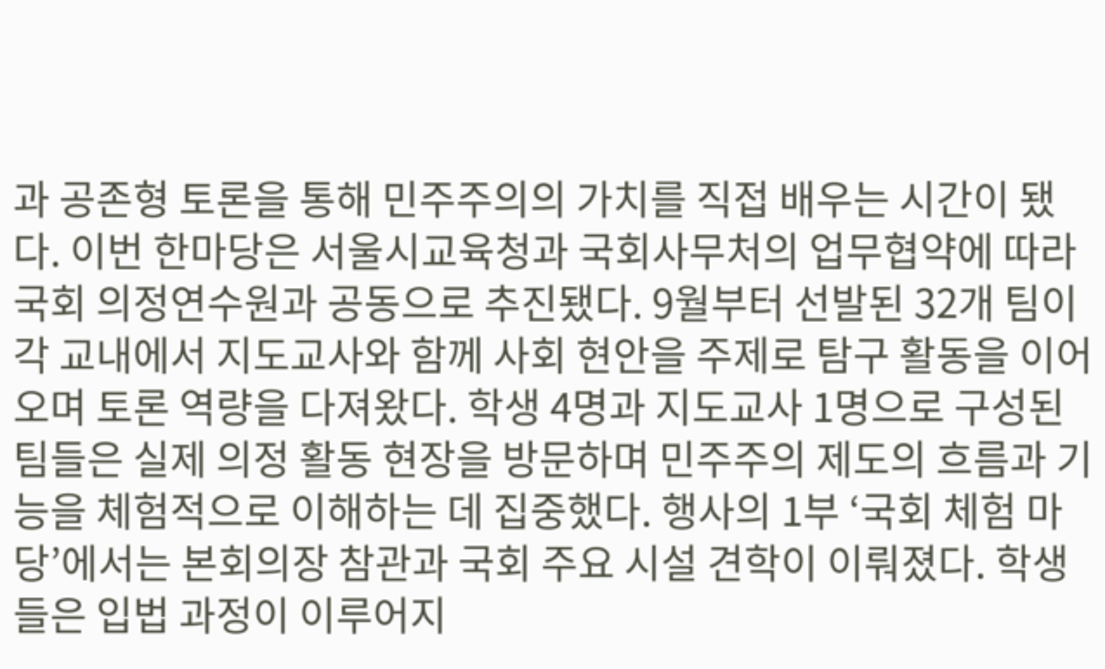과 공존형 토론을 통해 민주주의의 가치를 직접 배우는 시간이 됐다. 이번 한마당은 서울시교육청과 국회사무처의 업무협약에 따라 국회 의정연수원과 공동으로 추진됐다. 9월부터 선발된 32개 팀이 각 교내에서 지도교사와 함께 사회 현안을 주제로 탐구 활동을 이어오며 토론 역량을 다져왔다. 학생 4명과 지도교사 1명으로 구성된 팀들은 실제 의정 활동 현장을 방문하며 민주주의 제도의 흐름과 기능을 체험적으로 이해하는 데 집중했다. 행사의 1부 ‘국회 체험 마당’에서는 본회의장 참관과 국회 주요 시설 견학이 이뤄졌다. 학생들은 입법 과정이 이루어지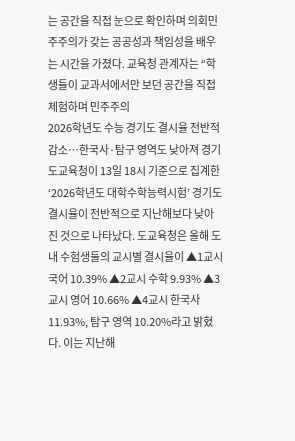는 공간을 직접 눈으로 확인하며 의회민주주의가 갖는 공공성과 책임성을 배우는 시간을 가졌다. 교육청 관계자는 “학생들이 교과서에서만 보던 공간을 직접 체험하며 민주주의
2026학년도 수능 경기도 결시율 전반적 감소…한국사·탐구 영역도 낮아져 경기도교육청이 13일 18시 기준으로 집계한 ‘2026학년도 대학수학능력시험’ 경기도 결시율이 전반적으로 지난해보다 낮아진 것으로 나타났다. 도교육청은 올해 도내 수험생들의 교시별 결시율이 ▲1교시 국어 10.39% ▲2교시 수학 9.93% ▲3교시 영어 10.66% ▲4교시 한국사 11.93%, 탐구 영역 10.20%라고 밝혔다. 이는 지난해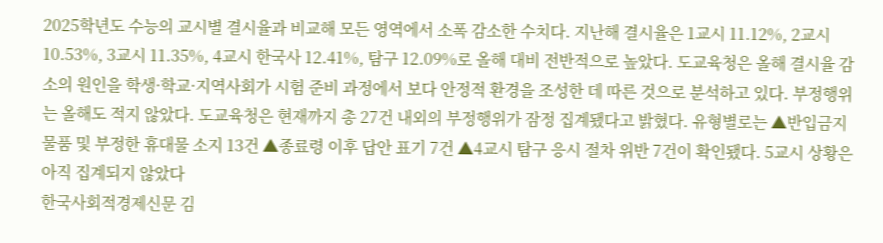2025학년도 수능의 교시별 결시율과 비교해 모든 영역에서 소폭 감소한 수치다. 지난해 결시율은 1교시 11.12%, 2교시 10.53%, 3교시 11.35%, 4교시 한국사 12.41%, 탐구 12.09%로 올해 대비 전반적으로 높았다. 도교육청은 올해 결시율 감소의 원인을 학생·학교·지역사회가 시험 준비 과정에서 보다 안정적 환경을 조성한 데 따른 것으로 분석하고 있다. 부정행위는 올해도 적지 않았다. 도교육청은 현재까지 총 27건 내외의 부정행위가 잠정 집계됐다고 밝혔다. 유형별로는 ▲반입금지 물품 및 부정한 휴대물 소지 13건 ▲종료령 이후 답안 표기 7건 ▲4교시 탐구 응시 절차 위반 7건이 확인됐다. 5교시 상황은 아직 집계되지 않았다
한국사회적경제신문 김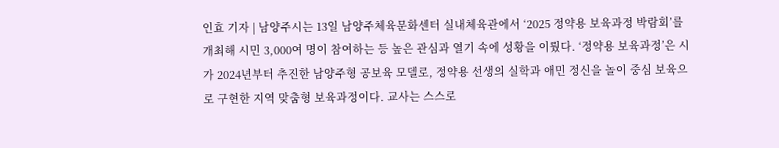인효 기자 | 남양주시는 13일 남양주체육문화센터 실내체육관에서 ‘2025 정약용 보육과정 박람회’를 개최해 시민 3,000여 명이 참여하는 등 높은 관심과 열기 속에 성황을 이뤘다. ‘정약용 보육과정’은 시가 2024년부터 추진한 남양주형 공보육 모델로, 정약용 선생의 실학과 애민 정신을 놀이 중심 보육으로 구현한 지역 맞춤형 보육과정이다. 교사는 스스로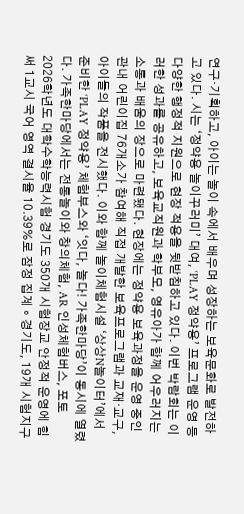연구·기획하고, 아이는 놀이 속에서 배우며 성장하는 보육문화로 발전하고 있다. 시는 ‘정약용 놀이꾸러미’ 대여, ‘PLAY 정약용’ 프로그램 운영 등 다양한 행정적 지원으로 현장 적용을 뒷받침하고 있다. 이번 박람회는 이러한 성과를 공유하고, 보육교직원과 학부모, 영유아가 함께 어우러지는 소통과 배움의 장으로 마련됐다. 현장에는 정약용 보육과정을 운영 중인 관내 어린이집 76개소가 참여해 직접 개발한 보육프로그램과 교재·교구, 아이들의 작품을 전시했다. 이와 함께 놀이체험시설 ‘상상N놀이터’에서 준비한 ‘PLAY 정약용’ 체험부스와 ‘잇다, 놀다! 가족한마당’이 동시에 열렸다. 가족한마당에서는 전통놀이와 창의체험, AR 인성체험버스, 포토
2026학년도 대학수학능력시험 경기도 350개 시험장교 안정적 운영에 힘써 1교시 국어 영역 결시율 10.39%로 잠정 집계 ◦ 경기도, 19개 시험지구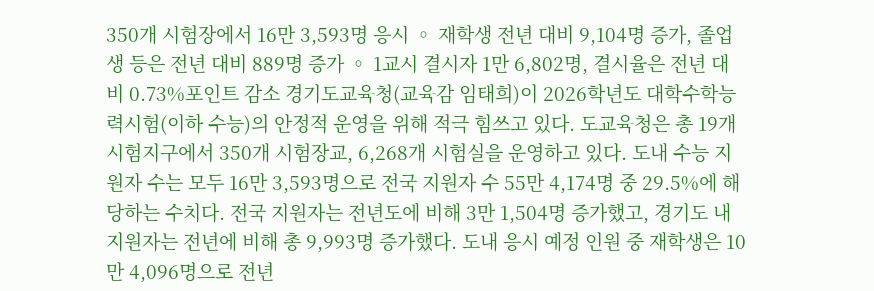350개 시험장에서 16만 3,593명 응시 ◦ 재학생 전년 대비 9,104명 증가, 졸업생 등은 전년 대비 889명 증가 ◦ 1교시 결시자 1만 6,802명, 결시율은 전년 대비 0.73%포인트 감소 경기도교육청(교육감 임태희)이 2026학년도 대학수학능력시험(이하 수능)의 안정적 운영을 위해 적극 힘쓰고 있다. 도교육청은 총 19개 시험지구에서 350개 시험장교, 6,268개 시험실을 운영하고 있다. 도내 수능 지원자 수는 모두 16만 3,593명으로 전국 지원자 수 55만 4,174명 중 29.5%에 해당하는 수치다. 전국 지원자는 전년도에 비해 3만 1,504명 증가했고, 경기도 내 지원자는 전년에 비해 총 9,993명 증가했다. 도내 응시 예정 인원 중 재학생은 10만 4,096명으로 전년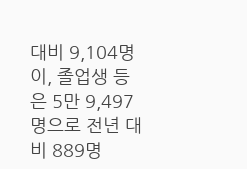대비 9,104명이, 졸업생 등은 5만 9,497명으로 전년 대비 889명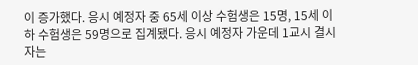이 증가했다. 응시 예정자 중 65세 이상 수험생은 15명, 15세 이하 수험생은 59명으로 집계됐다. 응시 예정자 가운데 1교시 결시자는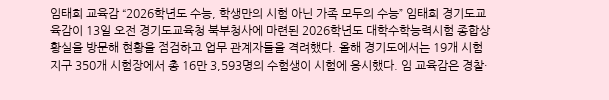임태희 교육감 “2026학년도 수능, 학생만의 시험 아닌 가족 모두의 수능” 임태희 경기도교육감이 13일 오전 경기도교육청 북부청사에 마련된 2026학년도 대학수학능력시험 종합상황실을 방문해 현황을 점검하고 업무 관계자들을 격려했다. 올해 경기도에서는 19개 시험지구 350개 시험장에서 총 16만 3,593명의 수험생이 시험에 응시했다. 임 교육감은 경찰·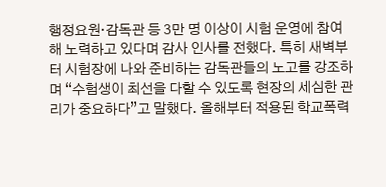행정요원·감독관 등 3만 명 이상이 시험 운영에 참여해 노력하고 있다며 감사 인사를 전했다. 특히 새벽부터 시험장에 나와 준비하는 감독관들의 노고를 강조하며 “수험생이 최선을 다할 수 있도록 현장의 세심한 관리가 중요하다”고 말했다. 올해부터 적용된 학교폭력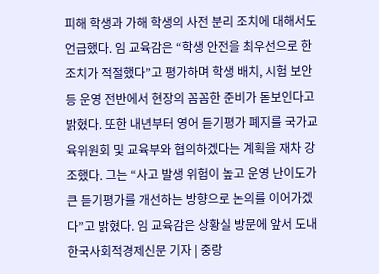피해 학생과 가해 학생의 사전 분리 조치에 대해서도 언급했다. 임 교육감은 “학생 안전을 최우선으로 한 조치가 적절했다”고 평가하며 학생 배치, 시험 보안 등 운영 전반에서 현장의 꼼꼼한 준비가 돋보인다고 밝혔다. 또한 내년부터 영어 듣기평가 폐지를 국가교육위원회 및 교육부와 협의하겠다는 계획을 재차 강조했다. 그는 “사고 발생 위험이 높고 운영 난이도가 큰 듣기평가를 개선하는 방향으로 논의를 이어가겠다”고 밝혔다. 임 교육감은 상황실 방문에 앞서 도내
한국사회적경제신문 기자 | 중랑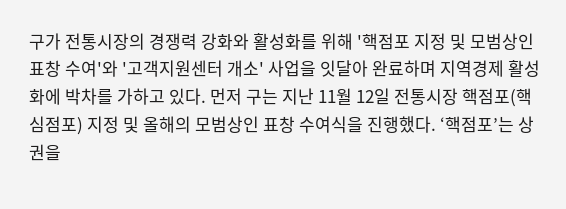구가 전통시장의 경쟁력 강화와 활성화를 위해 '핵점포 지정 및 모범상인 표창 수여'와 '고객지원센터 개소' 사업을 잇달아 완료하며 지역경제 활성화에 박차를 가하고 있다. 먼저 구는 지난 11월 12일 전통시장 핵점포(핵심점포) 지정 및 올해의 모범상인 표창 수여식을 진행했다. ‘핵점포’는 상권을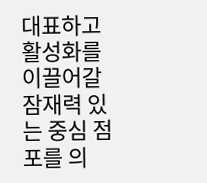대표하고 활성화를 이끌어갈 잠재력 있는 중심 점포를 의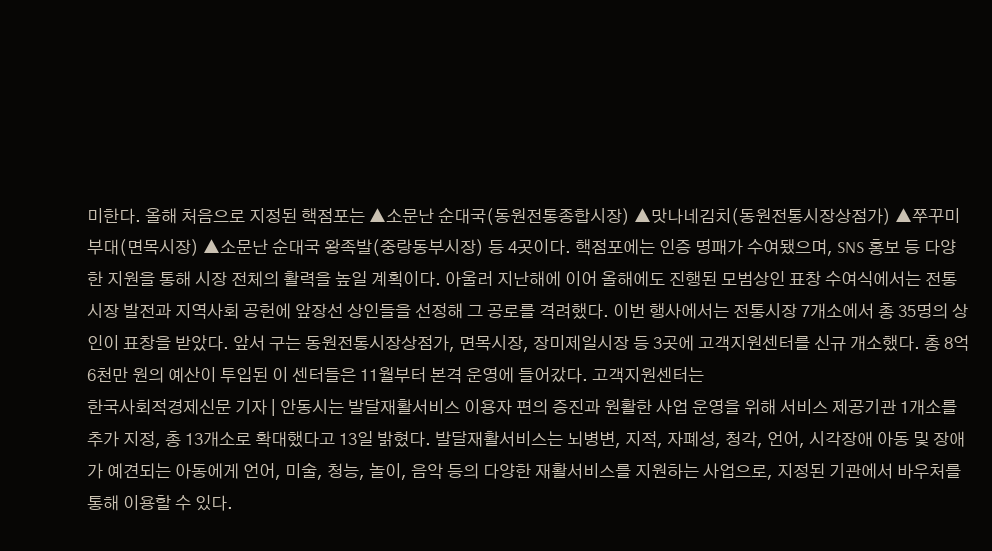미한다. 올해 처음으로 지정된 핵점포는 ▲소문난 순대국(동원전통종합시장) ▲맛나네김치(동원전통시장상점가) ▲쭈꾸미부대(면목시장) ▲소문난 순대국 왕족발(중랑동부시장) 등 4곳이다. 핵점포에는 인증 명패가 수여됐으며, SNS 홍보 등 다양한 지원을 통해 시장 전체의 활력을 높일 계획이다. 아울러 지난해에 이어 올해에도 진행된 모범상인 표창 수여식에서는 전통시장 발전과 지역사회 공헌에 앞장선 상인들을 선정해 그 공로를 격려했다. 이번 행사에서는 전통시장 7개소에서 총 35명의 상인이 표창을 받았다. 앞서 구는 동원전통시장상점가, 면목시장, 장미제일시장 등 3곳에 고객지원센터를 신규 개소했다. 총 8억 6천만 원의 예산이 투입된 이 센터들은 11월부터 본격 운영에 들어갔다. 고객지원센터는
한국사회적경제신문 기자 | 안동시는 발달재활서비스 이용자 편의 증진과 원활한 사업 운영을 위해 서비스 제공기관 1개소를 추가 지정, 총 13개소로 확대했다고 13일 밝혔다. 발달재활서비스는 뇌병변, 지적, 자폐성, 청각, 언어, 시각장애 아동 및 장애가 예견되는 아동에게 언어, 미술, 청능, 놀이, 음악 등의 다양한 재활서비스를 지원하는 사업으로, 지정된 기관에서 바우처를 통해 이용할 수 있다.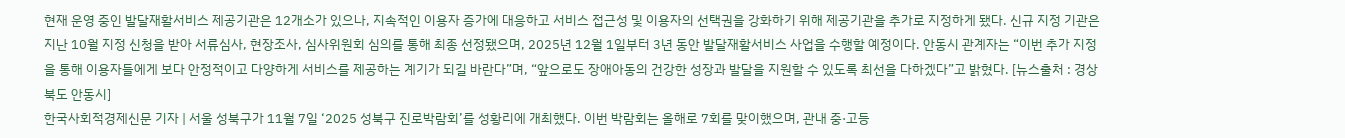현재 운영 중인 발달재활서비스 제공기관은 12개소가 있으나, 지속적인 이용자 증가에 대응하고 서비스 접근성 및 이용자의 선택권을 강화하기 위해 제공기관을 추가로 지정하게 됐다. 신규 지정 기관은 지난 10월 지정 신청을 받아 서류심사, 현장조사, 심사위원회 심의를 통해 최종 선정됐으며, 2025년 12월 1일부터 3년 동안 발달재활서비스 사업을 수행할 예정이다. 안동시 관계자는 “이번 추가 지정을 통해 이용자들에게 보다 안정적이고 다양하게 서비스를 제공하는 계기가 되길 바란다”며, “앞으로도 장애아동의 건강한 성장과 발달을 지원할 수 있도록 최선을 다하겠다”고 밝혔다. [뉴스출처 : 경상북도 안동시]
한국사회적경제신문 기자 | 서울 성북구가 11월 7일 ‘2025 성북구 진로박람회’를 성황리에 개최했다. 이번 박람회는 올해로 7회를 맞이했으며, 관내 중·고등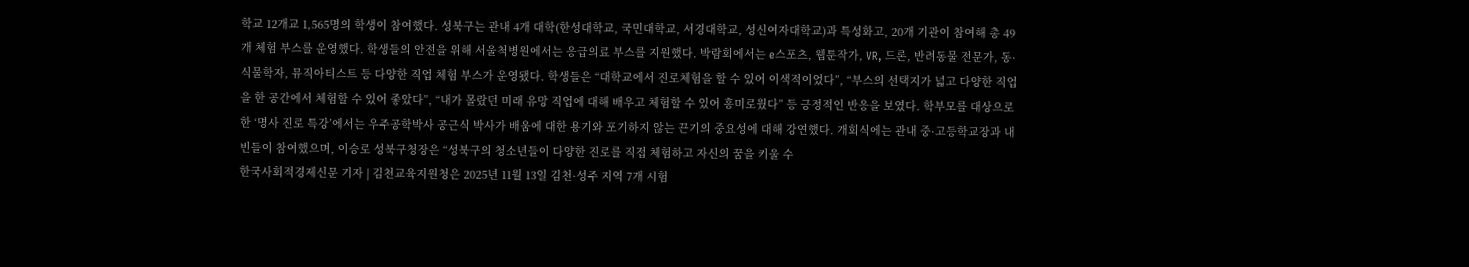학교 12개교 1,565명의 학생이 참여했다. 성북구는 관내 4개 대학(한성대학교, 국민대학교, 서경대학교, 성신여자대학교)과 특성화고, 20개 기관이 참여해 총 49개 체험 부스를 운영했다. 학생들의 안전을 위해 서울척병원에서는 응급의료 부스를 지원했다. 박람회에서는 e스포츠, 웹툰작가, VR, 드론, 반려동물 전문가, 동·식물학자, 뮤직아티스트 등 다양한 직업 체험 부스가 운영됐다. 학생들은 “대학교에서 진로체험을 할 수 있어 이색적이었다”, “부스의 선택지가 넓고 다양한 직업을 한 공간에서 체험할 수 있어 좋았다”, “내가 몰랐던 미래 유망 직업에 대해 배우고 체험할 수 있어 흥미로웠다” 등 긍정적인 반응을 보였다. 학부모를 대상으로 한 ‘명사 진로 특강’에서는 우주공학박사 공근식 박사가 배움에 대한 용기와 포기하지 않는 끈기의 중요성에 대해 강연했다. 개회식에는 관내 중·고등학교장과 내빈들이 참여했으며, 이승로 성북구청장은 “성북구의 청소년들이 다양한 진로를 직접 체험하고 자신의 꿈을 키울 수
한국사회적경제신문 기자 | 김천교육지원청은 2025년 11월 13일 김천·성주 지역 7개 시험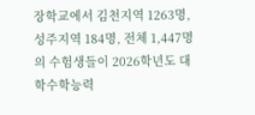장학교에서 김천지역 1263명, 성주지역 184명, 전체 1,447명의 수험생들이 2026학년도 대학수학능력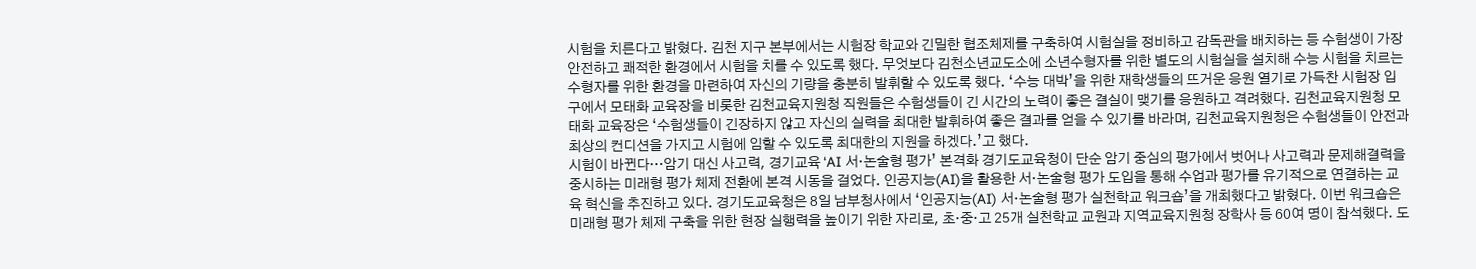시험을 치른다고 밝혔다. 김천 지구 본부에서는 시험장 학교와 긴밀한 협조체제를 구축하여 시험실을 정비하고 감독관을 배치하는 등 수험생이 가장 안전하고 쾌적한 환경에서 시험을 치를 수 있도록 했다. 무엇보다 김천소년교도소에 소년수형자를 위한 별도의 시험실을 설치해 수능 시험을 치르는 수형자를 위한 환경을 마련하여 자신의 기량을 충분히 발휘할 수 있도록 했다. ‘수능 대박’을 위한 재학생들의 뜨거운 응원 열기로 가득찬 시험장 입구에서 모태화 교육장을 비롯한 김천교육지원청 직원들은 수험생들이 긴 시간의 노력이 좋은 결실이 맺기를 응원하고 격려했다. 김천교육지원청 모태화 교육장은 ‘수험생들이 긴장하지 않고 자신의 실력을 최대한 발휘하여 좋은 결과를 얻을 수 있기를 바라며, 김천교육지원청은 수험생들이 안전과 최상의 컨디션을 가지고 시험에 임할 수 있도록 최대한의 지원을 하겠다.’고 했다.
시험이 바뀐다…암기 대신 사고력, 경기교육 ‘AI 서·논술형 평가’ 본격화 경기도교육청이 단순 암기 중심의 평가에서 벗어나 사고력과 문제해결력을 중시하는 미래형 평가 체제 전환에 본격 시동을 걸었다. 인공지능(AI)을 활용한 서·논술형 평가 도입을 통해 수업과 평가를 유기적으로 연결하는 교육 혁신을 추진하고 있다. 경기도교육청은 8일 남부청사에서 ‘인공지능(AI) 서·논술형 평가 실천학교 워크숍’을 개최했다고 밝혔다. 이번 워크숍은 미래형 평가 체제 구축을 위한 현장 실행력을 높이기 위한 자리로, 초·중·고 25개 실천학교 교원과 지역교육지원청 장학사 등 60여 명이 참석했다. 도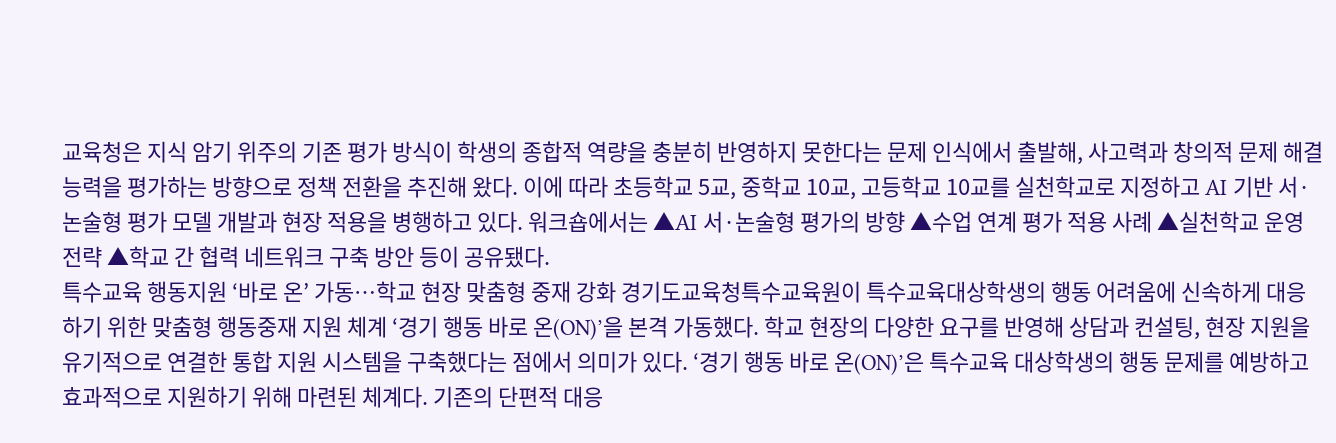교육청은 지식 암기 위주의 기존 평가 방식이 학생의 종합적 역량을 충분히 반영하지 못한다는 문제 인식에서 출발해, 사고력과 창의적 문제 해결 능력을 평가하는 방향으로 정책 전환을 추진해 왔다. 이에 따라 초등학교 5교, 중학교 10교, 고등학교 10교를 실천학교로 지정하고 AI 기반 서·논술형 평가 모델 개발과 현장 적용을 병행하고 있다. 워크숍에서는 ▲AI 서·논술형 평가의 방향 ▲수업 연계 평가 적용 사례 ▲실천학교 운영 전략 ▲학교 간 협력 네트워크 구축 방안 등이 공유됐다.
특수교육 행동지원 ‘바로 온’ 가동…학교 현장 맞춤형 중재 강화 경기도교육청특수교육원이 특수교육대상학생의 행동 어려움에 신속하게 대응하기 위한 맞춤형 행동중재 지원 체계 ‘경기 행동 바로 온(ON)’을 본격 가동했다. 학교 현장의 다양한 요구를 반영해 상담과 컨설팅, 현장 지원을 유기적으로 연결한 통합 지원 시스템을 구축했다는 점에서 의미가 있다. ‘경기 행동 바로 온(ON)’은 특수교육 대상학생의 행동 문제를 예방하고 효과적으로 지원하기 위해 마련된 체계다. 기존의 단편적 대응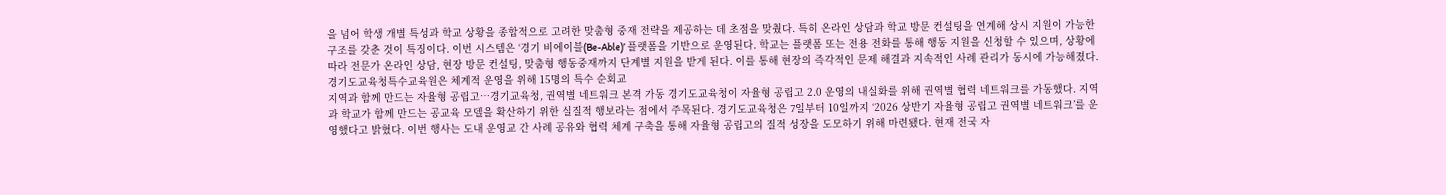을 넘어 학생 개별 특성과 학교 상황을 종합적으로 고려한 맞춤형 중재 전략을 제공하는 데 초점을 맞췄다. 특히 온라인 상담과 학교 방문 컨설팅을 연계해 상시 지원이 가능한 구조를 갖춘 것이 특징이다. 이번 시스템은 ‘경기 비에이블(Be-Able)’ 플랫폼을 기반으로 운영된다. 학교는 플랫폼 또는 전용 전화를 통해 행동 지원을 신청할 수 있으며, 상황에 따라 전문가 온라인 상담, 현장 방문 컨설팅, 맞춤형 행동중재까지 단계별 지원을 받게 된다. 이를 통해 현장의 즉각적인 문제 해결과 지속적인 사례 관리가 동시에 가능해졌다. 경기도교육청특수교육원은 체계적 운영을 위해 15명의 특수 순회교
지역과 함께 만드는 자율형 공립고…경기교육청, 권역별 네트워크 본격 가동 경기도교육청이 자율형 공립고 2.0 운영의 내실화를 위해 권역별 협력 네트워크를 가동했다. 지역과 학교가 함께 만드는 공교육 모델을 확산하기 위한 실질적 행보라는 점에서 주목된다. 경기도교육청은 7일부터 10일까지 ‘2026 상반기 자율형 공립고 권역별 네트워크’를 운영했다고 밝혔다. 이번 행사는 도내 운영교 간 사례 공유와 협력 체계 구축을 통해 자율형 공립고의 질적 성장을 도모하기 위해 마련됐다. 현재 전국 자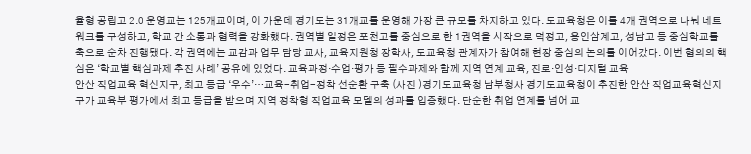율형 공립고 2.0 운영교는 125개교이며, 이 가운데 경기도는 31개교를 운영해 가장 큰 규모를 차지하고 있다. 도교육청은 이를 4개 권역으로 나눠 네트워크를 구성하고, 학교 간 소통과 협력을 강화했다. 권역별 일정은 포천고를 중심으로 한 1권역을 시작으로 덕정고, 용인삼계고, 성남고 등 중심학교를 축으로 순차 진행됐다. 각 권역에는 교감과 업무 담당 교사, 교육지원청 장학사, 도교육청 관계자가 참여해 현장 중심의 논의를 이어갔다. 이번 협의의 핵심은 ‘학교별 핵심과제 추진 사례’ 공유에 있었다. 교육과정·수업·평가 등 필수과제와 함께 지역 연계 교육, 진로·인성·디지털 교육
안산 직업교육 혁신지구, 최고 등급 ‘우수’…교육-취업-정착 선순환 구축 (사진 )경기도교육청 남부청사 경기도교육청이 추진한 안산 직업교육혁신지구가 교육부 평가에서 최고 등급을 받으며 지역 정착형 직업교육 모델의 성과를 입증했다. 단순한 취업 연계를 넘어 교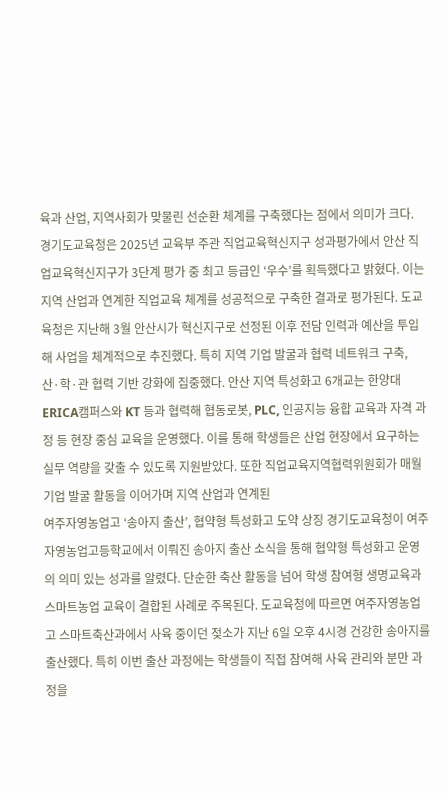육과 산업, 지역사회가 맞물린 선순환 체계를 구축했다는 점에서 의미가 크다. 경기도교육청은 2025년 교육부 주관 직업교육혁신지구 성과평가에서 안산 직업교육혁신지구가 3단계 평가 중 최고 등급인 ‘우수’를 획득했다고 밝혔다. 이는 지역 산업과 연계한 직업교육 체계를 성공적으로 구축한 결과로 평가된다. 도교육청은 지난해 3월 안산시가 혁신지구로 선정된 이후 전담 인력과 예산을 투입해 사업을 체계적으로 추진했다. 특히 지역 기업 발굴과 협력 네트워크 구축, 산·학·관 협력 기반 강화에 집중했다. 안산 지역 특성화고 6개교는 한양대 ERICA캠퍼스와 KT 등과 협력해 협동로봇, PLC, 인공지능 융합 교육과 자격 과정 등 현장 중심 교육을 운영했다. 이를 통해 학생들은 산업 현장에서 요구하는 실무 역량을 갖출 수 있도록 지원받았다. 또한 직업교육지역협력위원회가 매월 기업 발굴 활동을 이어가며 지역 산업과 연계된
여주자영농업고 ‘송아지 출산’, 협약형 특성화고 도약 상징 경기도교육청이 여주자영농업고등학교에서 이뤄진 송아지 출산 소식을 통해 협약형 특성화고 운영의 의미 있는 성과를 알렸다. 단순한 축산 활동을 넘어 학생 참여형 생명교육과 스마트농업 교육이 결합된 사례로 주목된다. 도교육청에 따르면 여주자영농업고 스마트축산과에서 사육 중이던 젖소가 지난 6일 오후 4시경 건강한 송아지를 출산했다. 특히 이번 출산 과정에는 학생들이 직접 참여해 사육 관리와 분만 과정을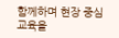함께하며 현장 중심 교육을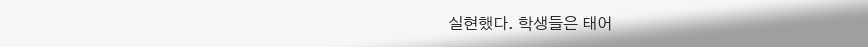실현했다. 학생들은 태어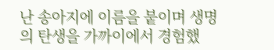난 송아지에 이름을 붙이며 생명의 탄생을 가까이에서 경험했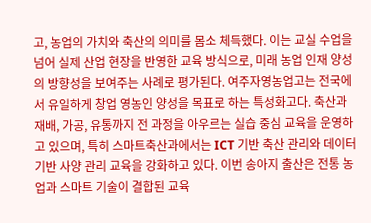고, 농업의 가치와 축산의 의미를 몸소 체득했다. 이는 교실 수업을 넘어 실제 산업 현장을 반영한 교육 방식으로, 미래 농업 인재 양성의 방향성을 보여주는 사례로 평가된다. 여주자영농업고는 전국에서 유일하게 창업 영농인 양성을 목표로 하는 특성화고다. 축산과 재배, 가공, 유통까지 전 과정을 아우르는 실습 중심 교육을 운영하고 있으며, 특히 스마트축산과에서는 ICT 기반 축산 관리와 데이터 기반 사양 관리 교육을 강화하고 있다. 이번 송아지 출산은 전통 농업과 스마트 기술이 결합된 교육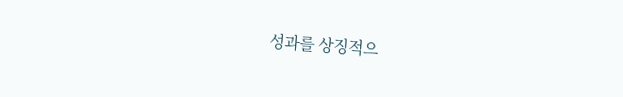성과를 상징적으